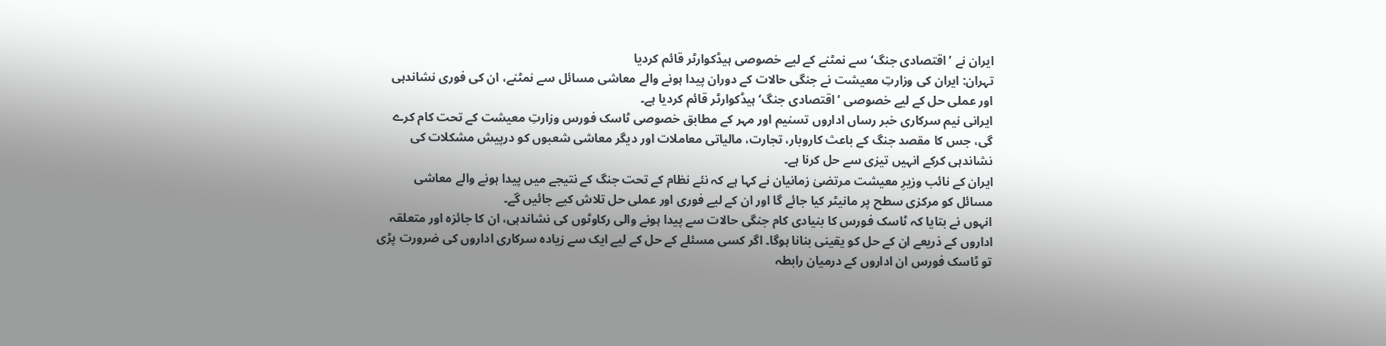ایران نے ’اقتصادی جنگ‘ سے نمٹنے کے لیے خصوصی ہیڈکوارٹر قائم کردیا
تہران: ایران کی وزارتِ معیشت نے جنگی حالات کے دوران پیدا ہونے والے معاشی مسائل سے نمٹنے، ان کی فوری نشاندہی اور عملی حل کے لیے خصوصی ’اقتصادی جنگ‘ ہیڈکوارٹر قائم کردیا ہے۔
ایرانی نیم سرکاری خبر رساں اداروں تسنیم اور مہر کے مطابق خصوصی ٹاسک فورس وزارتِ معیشت کے تحت کام کرے گی، جس کا مقصد جنگ کے باعث کاروبار، تجارت، مالیاتی معاملات اور دیگر معاشی شعبوں کو درپیش مشکلات کی نشاندہی کرکے انہیں تیزی سے حل کرنا ہے۔
ایران کے نائب وزیرِ معیشت مرتضیٰ زمانیان نے کہا ہے کہ نئے نظام کے تحت جنگ کے نتیجے میں پیدا ہونے والے معاشی مسائل کو مرکزی سطح پر مانیٹر کیا جائے گا اور ان کے لیے فوری اور عملی حل تلاش کیے جائیں گے۔
انہوں نے بتایا کہ ٹاسک فورس کا بنیادی کام جنگی حالات سے پیدا ہونے والی رکاوٹوں کی نشاندہی، ان کا جائزہ اور متعلقہ اداروں کے ذریعے ان کے حل کو یقینی بنانا ہوگا۔ اگر کسی مسئلے کے حل کے لیے ایک سے زیادہ سرکاری اداروں کی ضرورت پڑی تو ٹاسک فورس ان اداروں کے درمیان رابطہ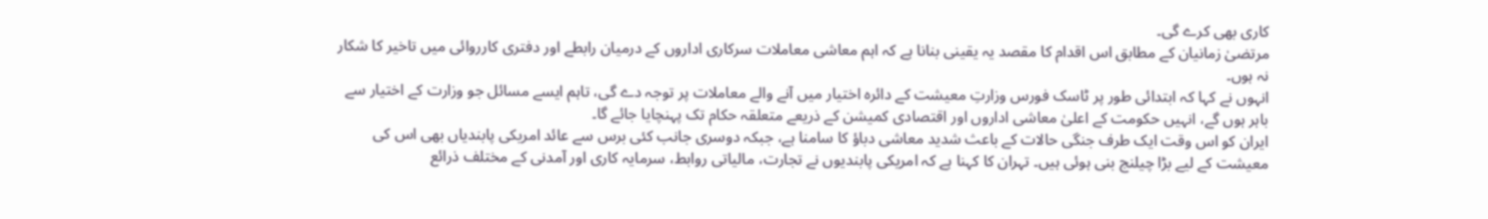کاری بھی کرے گی۔
مرتضیٰ زمانیان کے مطابق اس اقدام کا مقصد یہ یقینی بنانا ہے کہ اہم معاشی معاملات سرکاری اداروں کے درمیان رابطے اور دفتری کارروائی میں تاخیر کا شکار نہ ہوں۔
انہوں نے کہا کہ ابتدائی طور پر ٹاسک فورس وزارتِ معیشت کے دائرہ اختیار میں آنے والے معاملات پر توجہ دے گی، تاہم ایسے مسائل جو وزارت کے اختیار سے باہر ہوں گے، انہیں حکومت کے اعلیٰ معاشی اداروں اور اقتصادی کمیشن کے ذریعے متعلقہ حکام تک پہنچایا جائے گا۔
ایران کو اس وقت ایک طرف جنگی حالات کے باعث شدید معاشی دباؤ کا سامنا ہے، جبکہ دوسری جانب کئی برس سے عائد امریکی پابندیاں بھی اس کی معیشت کے لیے بڑا چیلنج بنی ہوئی ہیں۔ تہران کا کہنا ہے کہ امریکی پابندیوں نے تجارت، مالیاتی روابط، سرمایہ کاری اور آمدنی کے مختلف ذرائع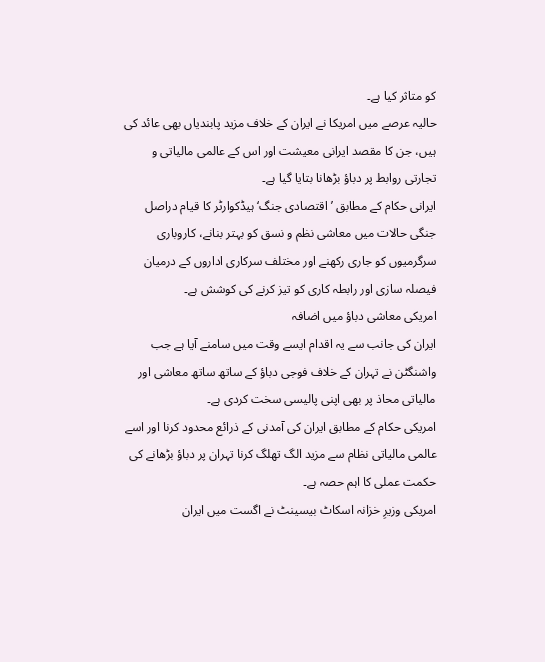کو متاثر کیا ہے۔
حالیہ عرصے میں امریکا نے ایران کے خلاف مزید پابندیاں بھی عائد کی ہیں، جن کا مقصد ایرانی معیشت اور اس کے عالمی مالیاتی و تجارتی روابط پر دباؤ بڑھانا بتایا گیا ہے۔
ایرانی حکام کے مطابق ’اقتصادی جنگ‘ ہیڈکوارٹر کا قیام دراصل جنگی حالات میں معاشی نظم و نسق کو بہتر بنانے، کاروباری سرگرمیوں کو جاری رکھنے اور مختلف سرکاری اداروں کے درمیان فیصلہ سازی اور رابطہ کاری کو تیز کرنے کی کوشش ہے۔
امریکی معاشی دباؤ میں اضافہ
ایران کی جانب سے یہ اقدام ایسے وقت میں سامنے آیا ہے جب واشنگٹن نے تہران کے خلاف فوجی دباؤ کے ساتھ ساتھ معاشی اور مالیاتی محاذ پر بھی اپنی پالیسی سخت کردی ہے۔
امریکی حکام کے مطابق ایران کی آمدنی کے ذرائع محدود کرنا اور اسے عالمی مالیاتی نظام سے مزید الگ تھلگ کرنا تہران پر دباؤ بڑھانے کی حکمت عملی کا اہم حصہ ہے۔
امریکی وزیرِ خزانہ اسکاٹ بیسینٹ نے اگست میں ایران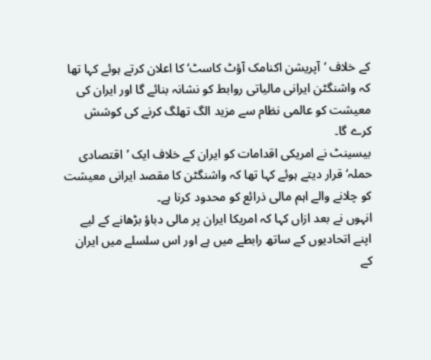کے خلاف ’آپریشن اکنامک آؤٹ کاسٹ‘ کا اعلان کرتے ہوئے کہا تھا کہ واشنگٹن ایرانی مالیاتی روابط کو نشانہ بنائے گا اور ایران کی معیشت کو عالمی نظام سے مزید الگ تھلگ کرنے کی کوشش کرے گا۔
بیسینٹ نے امریکی اقدامات کو ایران کے خلاف ایک ’اقتصادی حملہ‘ قرار دیتے ہوئے کہا تھا کہ واشنگٹن کا مقصد ایرانی معیشت کو چلانے والے اہم مالی ذرائع کو محدود کرنا ہے۔
انہوں نے بعد ازاں کہا کہ امریکا ایران پر مالی دباؤ بڑھانے کے لیے اپنے اتحادیوں کے ساتھ رابطے میں ہے اور اس سلسلے میں ایران کے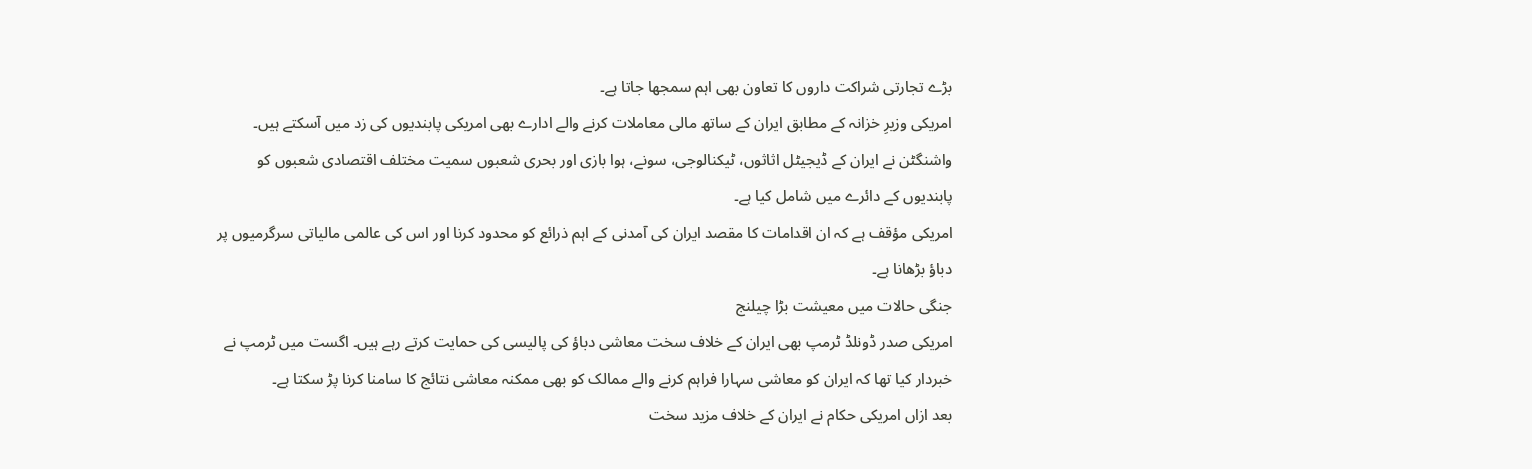بڑے تجارتی شراکت داروں کا تعاون بھی اہم سمجھا جاتا ہے۔
امریکی وزیرِ خزانہ کے مطابق ایران کے ساتھ مالی معاملات کرنے والے ادارے بھی امریکی پابندیوں کی زد میں آسکتے ہیں۔ واشنگٹن نے ایران کے ڈیجیٹل اثاثوں، ٹیکنالوجی، سونے، ہوا بازی اور بحری شعبوں سمیت مختلف اقتصادی شعبوں کو پابندیوں کے دائرے میں شامل کیا ہے۔
امریکی مؤقف ہے کہ ان اقدامات کا مقصد ایران کی آمدنی کے اہم ذرائع کو محدود کرنا اور اس کی عالمی مالیاتی سرگرمیوں پر دباؤ بڑھانا ہے۔
جنگی حالات میں معیشت بڑا چیلنج
امریکی صدر ڈونلڈ ٹرمپ بھی ایران کے خلاف سخت معاشی دباؤ کی پالیسی کی حمایت کرتے رہے ہیں۔ اگست میں ٹرمپ نے خبردار کیا تھا کہ ایران کو معاشی سہارا فراہم کرنے والے ممالک کو بھی ممکنہ معاشی نتائج کا سامنا کرنا پڑ سکتا ہے۔
بعد ازاں امریکی حکام نے ایران کے خلاف مزید سخت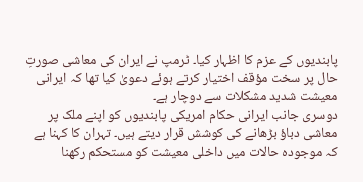پابندیوں کے عزم کا اظہار کیا۔ ٹرمپ نے ایران کی معاشی صورتِ حال پر سخت مؤقف اختیار کرتے ہوئے دعویٰ کیا تھا کہ ایرانی معیشت شدید مشکلات سے دوچار ہے۔
دوسری جانب ایرانی حکام امریکی پابندیوں کو اپنے ملک پر معاشی دباؤ بڑھانے کی کوشش قرار دیتے ہیں۔ تہران کا کہنا ہے کہ موجودہ حالات میں داخلی معیشت کو مستحکم رکھنا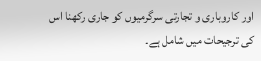اور کاروباری و تجارتی سرگرمیوں کو جاری رکھنا اس کی ترجیحات میں شامل ہے۔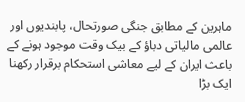ماہرین کے مطابق جنگی صورتحال، پابندیوں اور عالمی مالیاتی دباؤ کے بیک وقت موجود ہونے کے باعث ایران کے لیے معاشی استحکام برقرار رکھنا ایک بڑا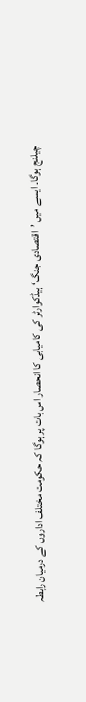چیلنج ہوگا۔ ایسے میں ’اقتصادی جنگ‘ ہیڈکوارٹر کی کامیابی کا انحصار اس بات پر ہوگا کہ حکومت مختلف اداروں کے درمیان رابطہ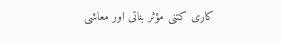کاری کتنی مؤثر بناتی اور معاشی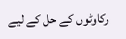رکاوٹوں کے حل کے لیے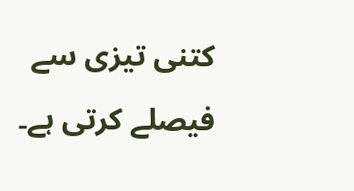کتنی تیزی سے فیصلے کرتی ہے۔